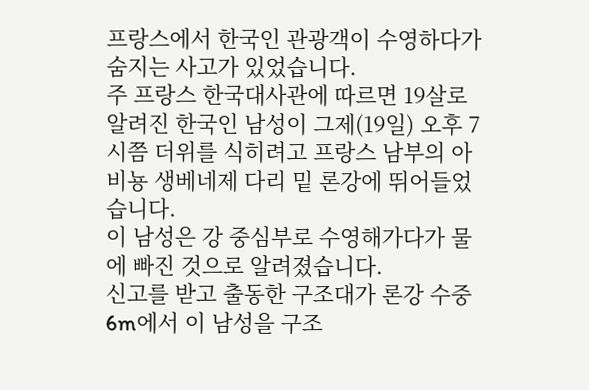프랑스에서 한국인 관광객이 수영하다가 숨지는 사고가 있었습니다.
주 프랑스 한국대사관에 따르면 19살로 알려진 한국인 남성이 그제(19일) 오후 7시쯤 더위를 식히려고 프랑스 남부의 아비뇽 생베네제 다리 밑 론강에 뛰어들었습니다.
이 남성은 강 중심부로 수영해가다가 물에 빠진 것으로 알려졌습니다.
신고를 받고 출동한 구조대가 론강 수중 6m에서 이 남성을 구조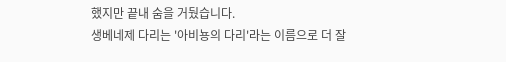했지만 끝내 숨을 거뒀습니다.
생베네제 다리는 '아비뇽의 다리'라는 이름으로 더 잘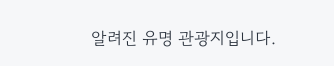알려진 유명 관광지입니다.